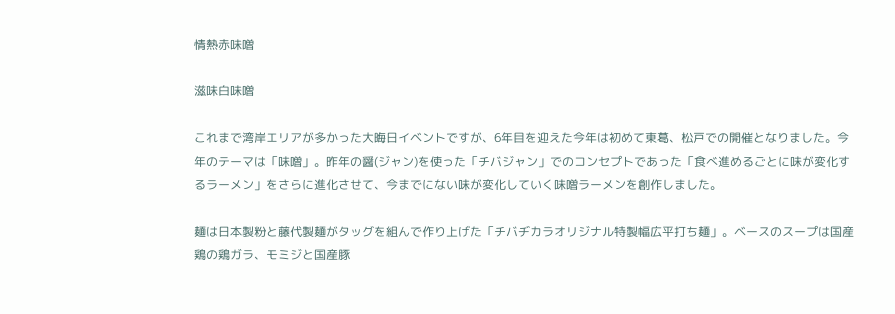情熱赤味噌

滋味白味噌

これまで湾岸エリアが多かった大晦日イベントですが、6年目を迎えた今年は初めて東葛、松戸での開催となりました。今年のテーマは「味噌」。昨年の醤(ジャン)を使った「チバジャン」でのコンセプトであった「食べ進めるごとに味が変化するラーメン」をさらに進化させて、今までにない味が変化していく味噌ラーメンを創作しました。

麺は日本製粉と藤代製麺がタッグを組んで作り上げた「チバヂカラオリジナル特製幅広平打ち麺」。ベースのスープは国産鶏の鶏ガラ、モミジと国産豚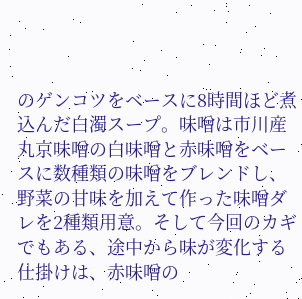のゲンコツをベースに8時間ほど煮込んだ白濁スープ。味噌は市川産丸京味噌の白味噌と赤味噌をベースに数種類の味噌をブレンドし、野菜の甘味を加えて作った味噌ダレを2種類用意。そして今回のカギでもある、途中から味が変化する仕掛けは、赤味噌の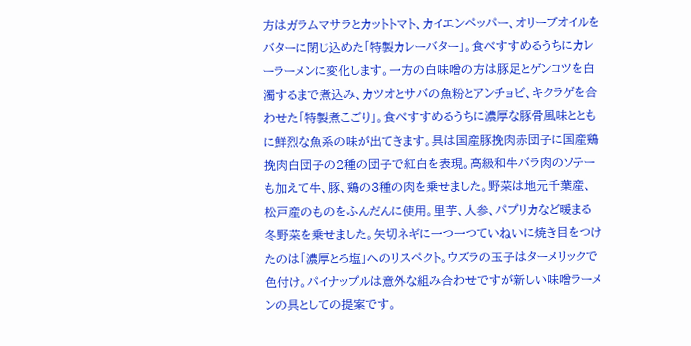方はガラムマサラとカットトマト、カイエンペッパー、オリーブオイルをバターに閉じ込めた「特製カレーバター」。食べすすめるうちにカレーラーメンに変化します。一方の白味噌の方は豚足とゲンコツを白濁するまで煮込み、カツオとサバの魚粉とアンチョビ、キクラゲを合わせた「特製煮こごり」。食べすすめるうちに濃厚な豚骨風味とともに鮮烈な魚系の味が出てきます。具は国産豚挽肉赤団子に国産鶏挽肉白団子の2種の団子で紅白を表現。高級和牛バラ肉のソテーも加えて牛、豚、鶏の3種の肉を乗せました。野菜は地元千葉産、松戸産のものをふんだんに使用。里芋、人参、パプリカなど暖まる冬野菜を乗せました。矢切ネギに一つ一つていねいに焼き目をつけたのは「濃厚とろ塩」へのリスペクト。ウズラの玉子はターメリックで色付け。パイナップルは意外な組み合わせですが新しい味噌ラーメンの具としての提案です。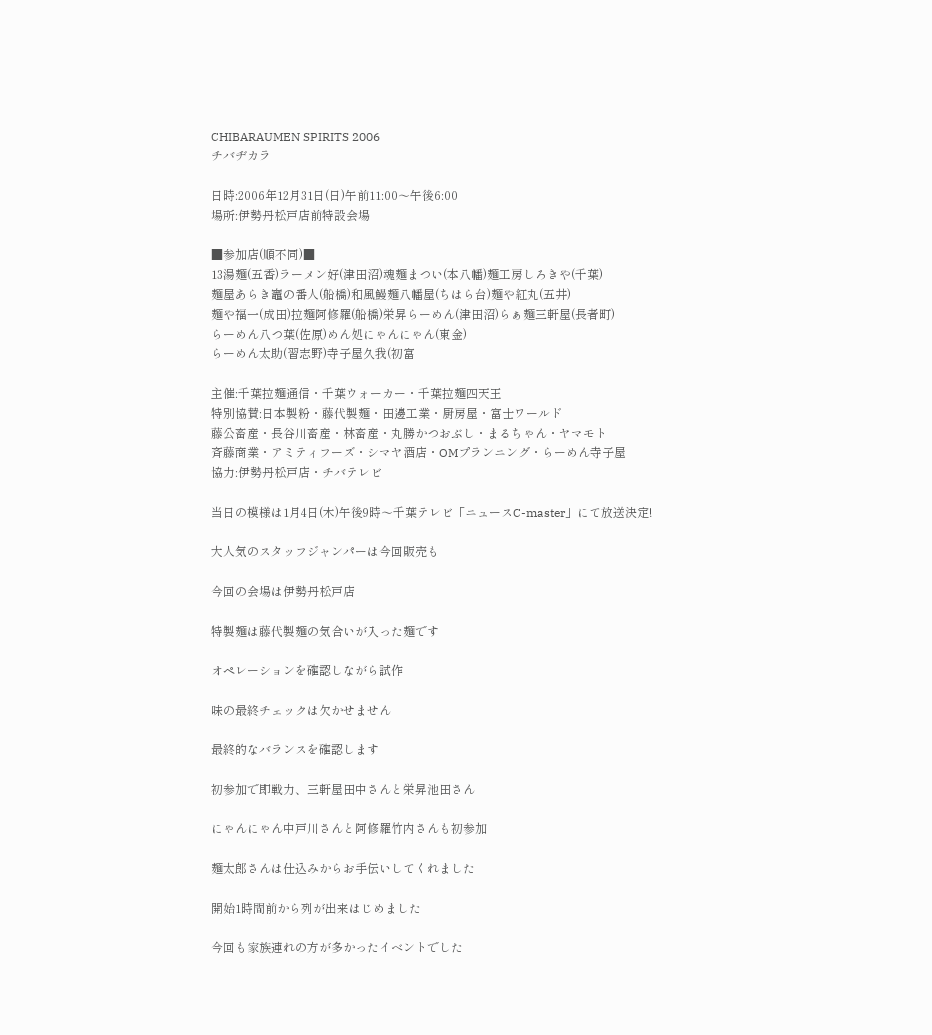CHIBARAUMEN SPIRITS 2006
チバヂカラ

日時:2006年12月31日(日)午前11:00〜午後6:00
場所:伊勢丹松戸店前特設会場

■参加店(順不同)■
13湯麺(五香)ラーメン好(津田沼)魂麺まつい(本八幡)麺工房しろきや(千葉)
麺屋あらき竈の番人(船橋)和風鰻麺八幡屋(ちはら台)麺や紅丸(五井)
麺や福一(成田)拉麺阿修羅(船橋)栄昇らーめん(津田沼)らぁ麺三軒屋(長者町)
らーめん八つ葉(佐原)めん処にゃんにゃん(東金)
らーめん太助(習志野)寺子屋久我(初富

主催:千葉拉麺通信・千葉ウォーカー・千葉拉麺四天王
特別協賛:日本製粉・藤代製麺・田邊工業・厨房屋・富士ワールド
藤公畜産・長谷川畜産・林畜産・丸勝かつおぶし・まるちゃん・ヤマモト
斉藤商業・アミティフーズ・シマヤ酒店・OMプランニング・らーめん寺子屋
協力:伊勢丹松戸店・チバテレビ

当日の模様は1月4日(木)午後9時〜千葉テレビ「ニュースC-master」にて放送決定!

大人気のスタッフジャンパーは今回販売も

今回の会場は伊勢丹松戸店

特製麺は藤代製麺の気合いが入った麺です

オペレーションを確認しながら試作

味の最終チェックは欠かせません

最終的なバランスを確認します

初参加で即戦力、三軒屋田中さんと栄昇池田さん

にゃんにゃん中戸川さんと阿修羅竹内さんも初参加

麺太郎さんは仕込みからお手伝いしてくれました

開始1時間前から列が出来はじめました

今回も家族連れの方が多かったイベントでした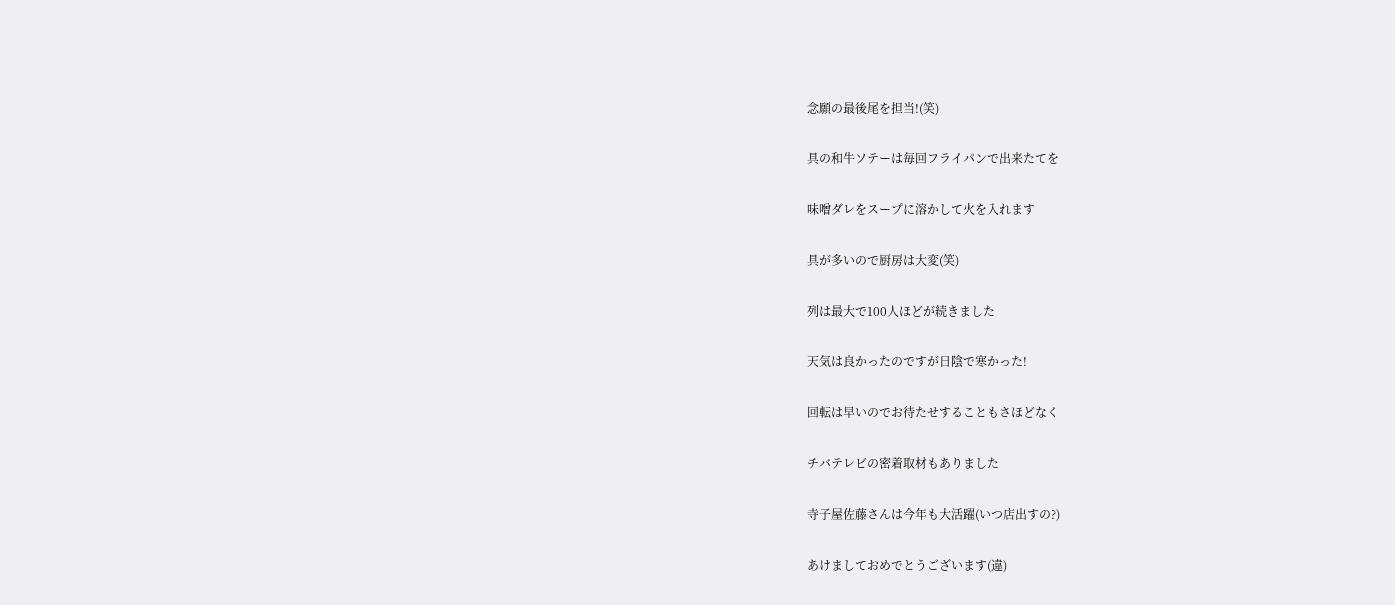念願の最後尾を担当!(笑)

具の和牛ソテーは毎回フライパンで出来たてを

味噌ダレをスープに溶かして火を入れます

具が多いので厨房は大変(笑)

列は最大で100人ほどが続きました

天気は良かったのですが日陰で寒かった!

回転は早いのでお待たせすることもさほどなく

チバテレビの密着取材もありました

寺子屋佐藤さんは今年も大活躍(いつ店出すの?)

あけましておめでとうございます(違)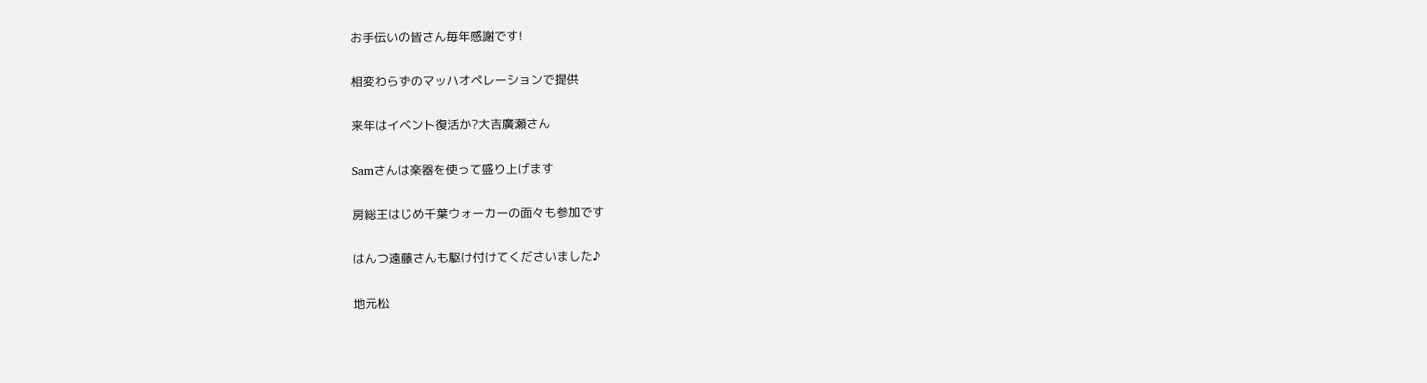お手伝いの皆さん毎年感謝です!

相変わらずのマッハオペレーションで提供

来年はイベント復活か?大吉廣瀬さん

Samさんは楽器を使って盛り上げます

房総王はじめ千葉ウォーカーの面々も参加です

はんつ遠藤さんも駆け付けてくださいました♪

地元松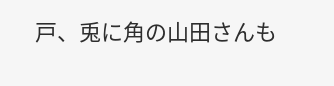戸、兎に角の山田さんも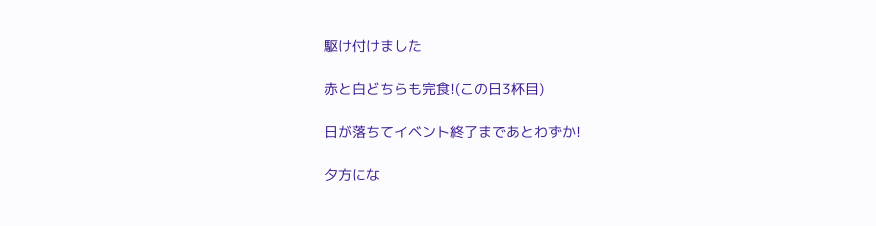駆け付けました

赤と白どちらも完食!(この日3杯目)

日が落ちてイベント終了まであとわずか!

夕方にな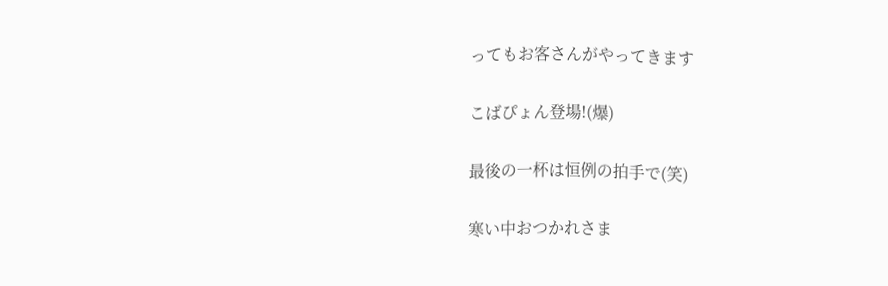ってもお客さんがやってきます

こばぴょん登場!(爆)

最後の一杯は恒例の拍手で(笑)

寒い中おつかれさま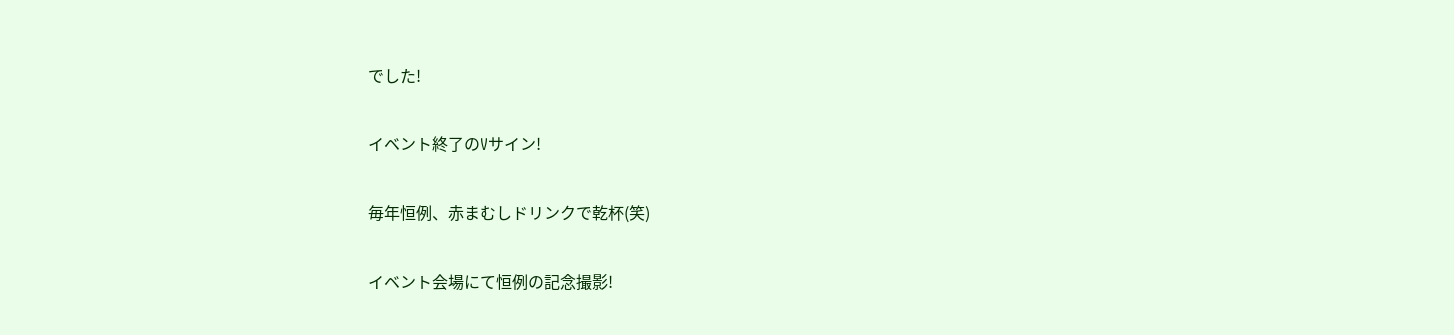でした!

イベント終了のVサイン!

毎年恒例、赤まむしドリンクで乾杯(笑)

イベント会場にて恒例の記念撮影!